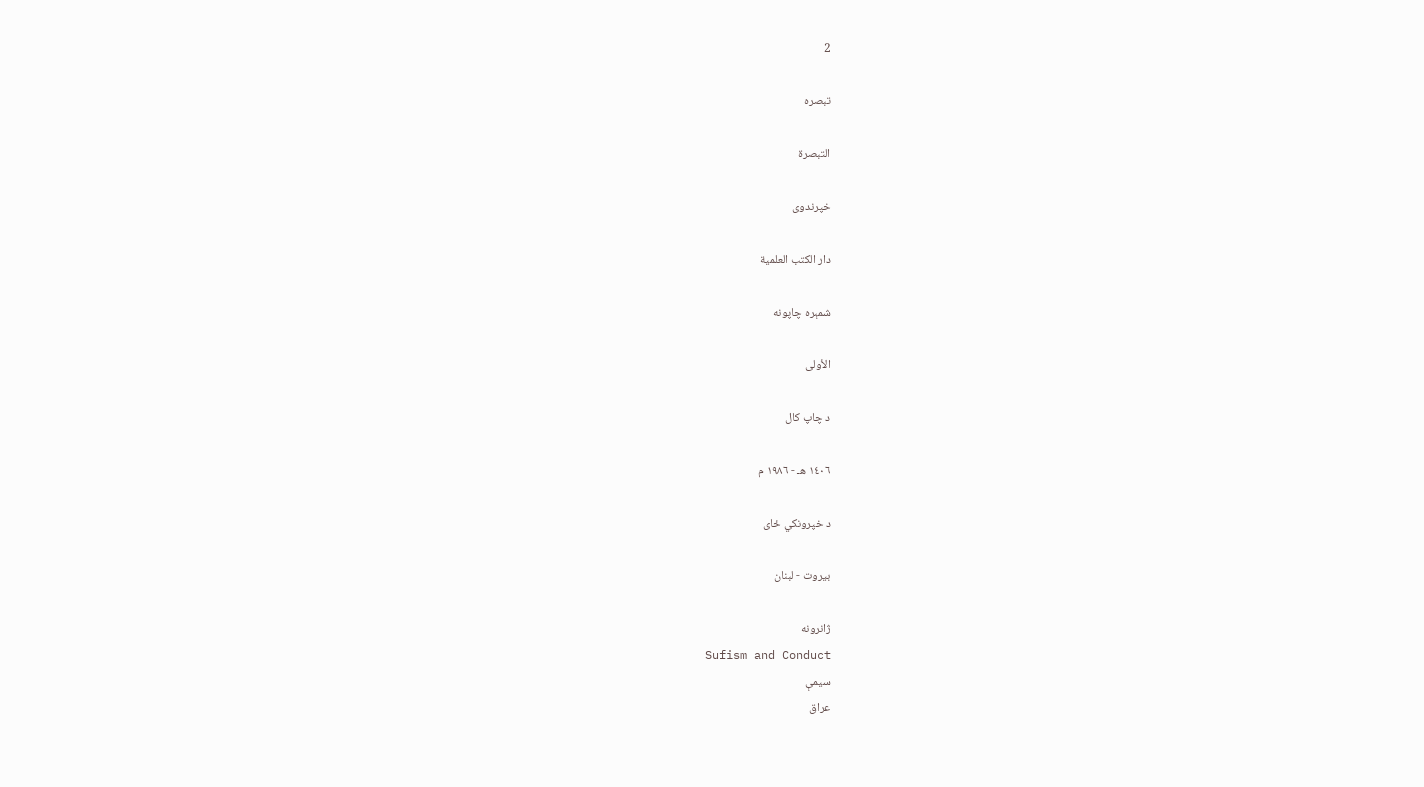2

تبصره

التبصرة

خپرندوی

دار الكتب العلمية

شمېره چاپونه

الأولى

د چاپ کال

١٤٠٦ هـ - ١٩٨٦ م

د خپرونکي ځای

بيروت - لبنان

ژانرونه
Sufism and Conduct
سیمې
عراق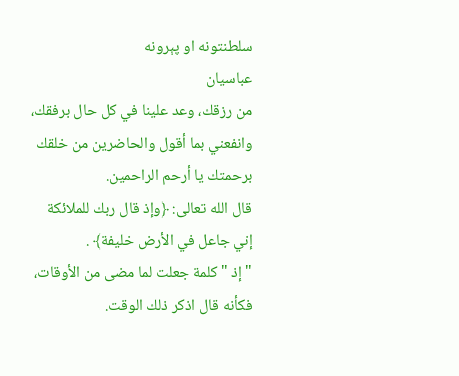سلطنتونه او پېرونه
عباسيان
من رزقك، وعد علينا في كل حال برفقك، وانفعني بما أقول والحاضرين من خلقك برحمتك يا أرحم الراحمين.
قال الله تعالى: ﴿وإذ قال ربك للملائكة إني جاعل في الأرض خليفة﴾ .
" إذ " كلمة جعلت لما مضى من الأوقات، فكأنه قال اذكر ذلك الوقت.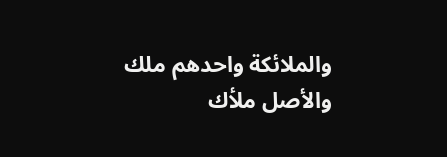والملائكة واحدهم ملك والأصل ملأك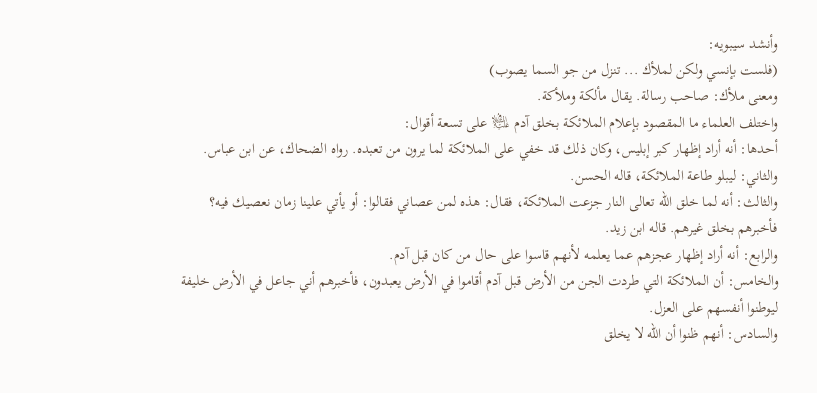وأنشد سيبويه:
(فلست بإنسي ولكن لملأك ... تنزل من جو السما يصوب)
ومعنى ملأك: صاحب رسالة. يقال مألكة وملأكة.
واختلف العلماء ما المقصود بإعلام الملائكة بخلق آدم ﵇ على تسعة أقوال:
أحدها: أنه أراد إظهار كبر إبليس، وكان ذلك قد خفي على الملائكة لما يرون من تعبده. رواه الضحاك، عن ابن عباس.
والثاني: ليبلو طاعة الملائكة، قاله الحسن.
والثالث: أنه لما خلق الله تعالى النار جزعت الملائكة، فقال: هذه لمن عصاني فقالوا: أو يأتي علينا زمان نعصيك فيه؟ فأخبرهم بخلق غيرهم. قاله ابن زيد.
والرابع: أنه أراد إظهار عجزهم عما يعلمه لأنهم قاسوا على حال من كان قبل آدم.
والخامس: أن الملائكة التي طردت الجن من الأرض قبل آدم أقاموا في الأرض يعبدون، فأخبرهم أني جاعل في الأرض خليفة ليوطنوا أنفسهم على العزل.
والسادس: أنهم ظنوا أن الله لا يخلق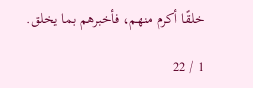خلقًا أكرم منهم، فأخبرهم بما يخلق.

1 / 22